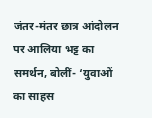जंतर-मंतर छात्र आंदोलन पर आलिया भट्ट का समर्थन, बोलीं- ‘युवाओं का साहस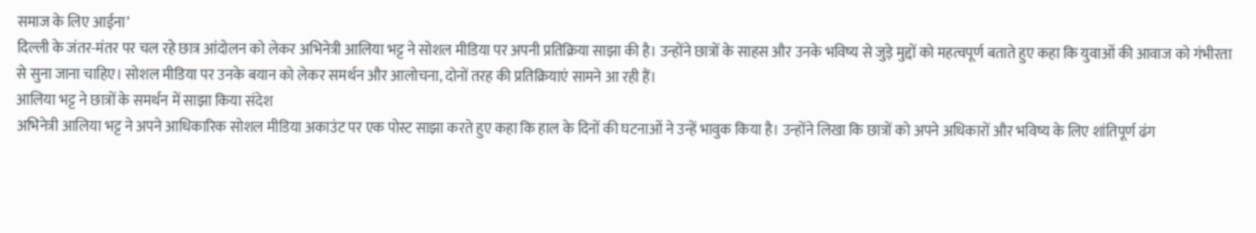समाज के लिए आईना’
दिल्ली के जंतर-मंतर पर चल रहे छात्र आंदोलन को लेकर अभिनेत्री आलिया भट्ट ने सोशल मीडिया पर अपनी प्रतिक्रिया साझा की है। उन्होंने छात्रों के साहस और उनके भविष्य से जुड़े मुद्दों को महत्वपूर्ण बताते हुए कहा कि युवाओं की आवाज को गंभीरता से सुना जाना चाहिए। सोशल मीडिया पर उनके बयान को लेकर समर्थन और आलोचना, दोनों तरह की प्रतिक्रियाएं सामने आ रही हैं।
आलिया भट्ट ने छात्रों के समर्थन में साझा किया संदेश
अभिनेत्री आलिया भट्ट ने अपने आधिकारिक सोशल मीडिया अकाउंट पर एक पोस्ट साझा करते हुए कहा कि हाल के दिनों की घटनाओं ने उन्हें भावुक किया है। उन्होंने लिखा कि छात्रों को अपने अधिकारों और भविष्य के लिए शांतिपूर्ण ढंग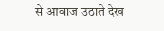से आवाज उठाते देख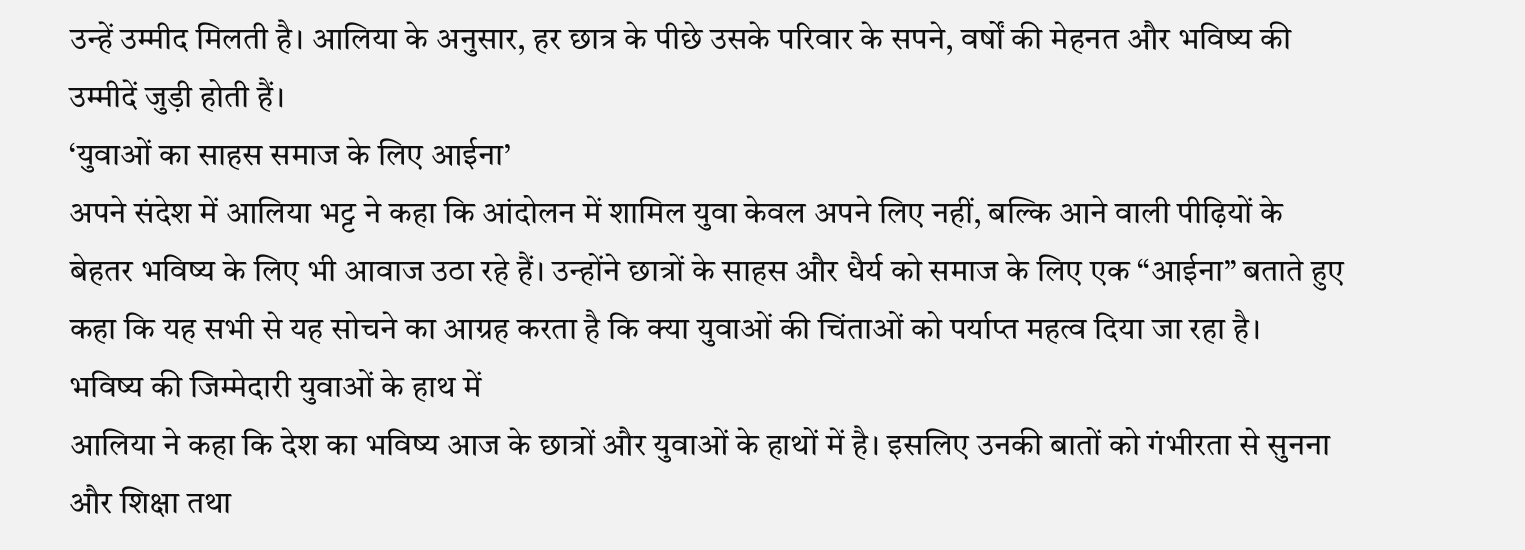उन्हें उम्मीद मिलती है। आलिया के अनुसार, हर छात्र के पीछे उसके परिवार के सपने, वर्षों की मेहनत और भविष्य की उम्मीदें जुड़ी होती हैं।
‘युवाओं का साहस समाज के लिए आईना’
अपने संदेश में आलिया भट्ट ने कहा कि आंदोलन में शामिल युवा केवल अपने लिए नहीं, बल्कि आने वाली पीढ़ियों के बेहतर भविष्य के लिए भी आवाज उठा रहे हैं। उन्होंने छात्रों के साहस और धैर्य को समाज के लिए एक “आईना” बताते हुए कहा कि यह सभी से यह सोचने का आग्रह करता है कि क्या युवाओं की चिंताओं को पर्याप्त महत्व दिया जा रहा है।
भविष्य की जिम्मेदारी युवाओं के हाथ में
आलिया ने कहा कि देश का भविष्य आज के छात्रों और युवाओं के हाथों में है। इसलिए उनकी बातों को गंभीरता से सुनना और शिक्षा तथा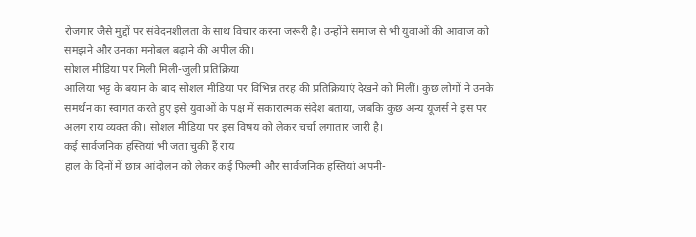रोजगार जैसे मुद्दों पर संवेदनशीलता के साथ विचार करना जरूरी है। उन्होंने समाज से भी युवाओं की आवाज को समझने और उनका मनोबल बढ़ाने की अपील की।
सोशल मीडिया पर मिली मिली-जुली प्रतिक्रिया
आलिया भट्ट के बयान के बाद सोशल मीडिया पर विभिन्न तरह की प्रतिक्रियाएं देखने को मिलीं। कुछ लोगों ने उनके समर्थन का स्वागत करते हुए इसे युवाओं के पक्ष में सकारात्मक संदेश बताया, जबकि कुछ अन्य यूजर्स ने इस पर अलग राय व्यक्त की। सोशल मीडिया पर इस विषय को लेकर चर्चा लगातार जारी है।
कई सार्वजनिक हस्तियां भी जता चुकी हैं राय
हाल के दिनों में छात्र आंदोलन को लेकर कई फिल्मी और सार्वजनिक हस्तियां अपनी-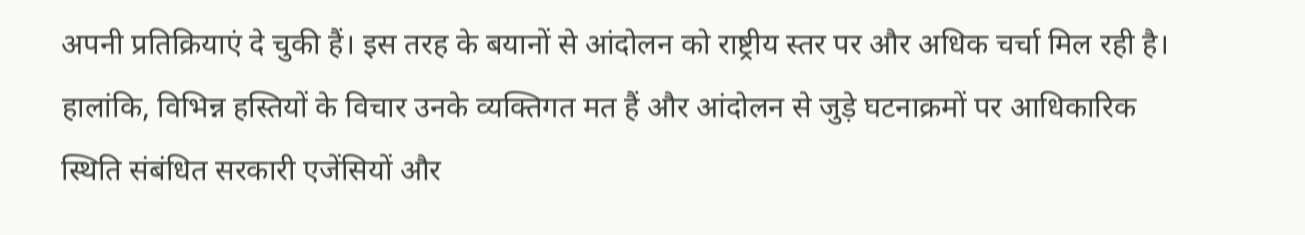अपनी प्रतिक्रियाएं दे चुकी हैं। इस तरह के बयानों से आंदोलन को राष्ट्रीय स्तर पर और अधिक चर्चा मिल रही है। हालांकि, विभिन्न हस्तियों के विचार उनके व्यक्तिगत मत हैं और आंदोलन से जुड़े घटनाक्रमों पर आधिकारिक स्थिति संबंधित सरकारी एजेंसियों और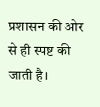प्रशासन की ओर से ही स्पष्ट की जाती है।